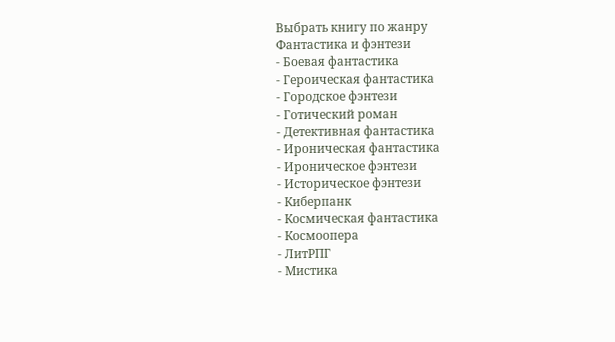Выбрать книгу по жанру
Фантастика и фэнтези
- Боевая фантастика
- Героическая фантастика
- Городское фэнтези
- Готический роман
- Детективная фантастика
- Ироническая фантастика
- Ироническое фэнтези
- Историческое фэнтези
- Киберпанк
- Космическая фантастика
- Космоопера
- ЛитРПГ
- Мистика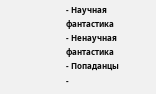- Научная фантастика
- Ненаучная фантастика
- Попаданцы
-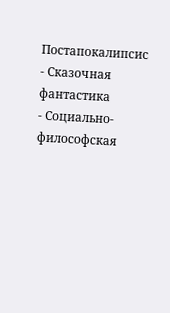Постапокалипсис
- Сказочная фантастика
- Социально-философская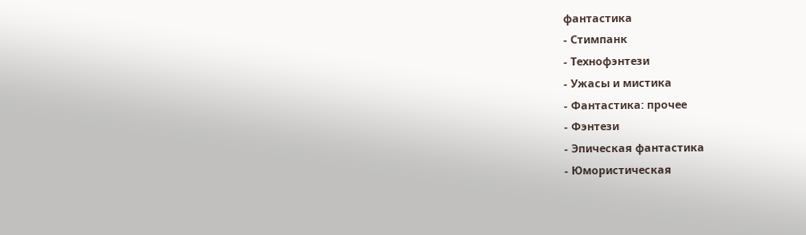фантастика
- Стимпанк
- Технофэнтези
- Ужасы и мистика
- Фантастика: прочее
- Фэнтези
- Эпическая фантастика
- Юмористическая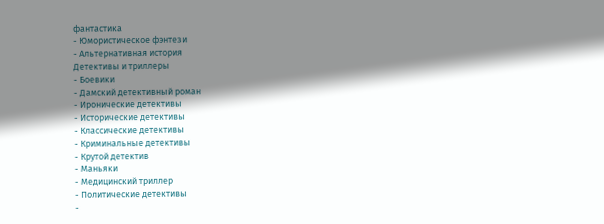фантастика
- Юмористическое фэнтези
- Альтернативная история
Детективы и триллеры
- Боевики
- Дамский детективный роман
- Иронические детективы
- Исторические детективы
- Классические детективы
- Криминальные детективы
- Крутой детектив
- Маньяки
- Медицинский триллер
- Политические детективы
-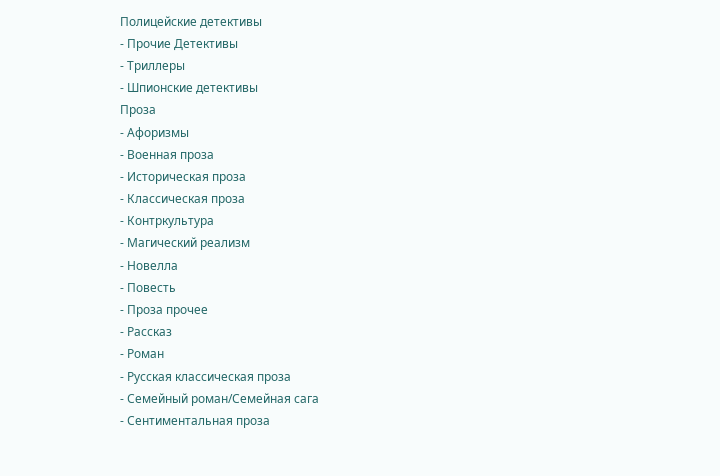Полицейские детективы
- Прочие Детективы
- Триллеры
- Шпионские детективы
Проза
- Афоризмы
- Военная проза
- Историческая проза
- Классическая проза
- Контркультура
- Магический реализм
- Новелла
- Повесть
- Проза прочее
- Рассказ
- Роман
- Русская классическая проза
- Семейный роман/Семейная сага
- Сентиментальная проза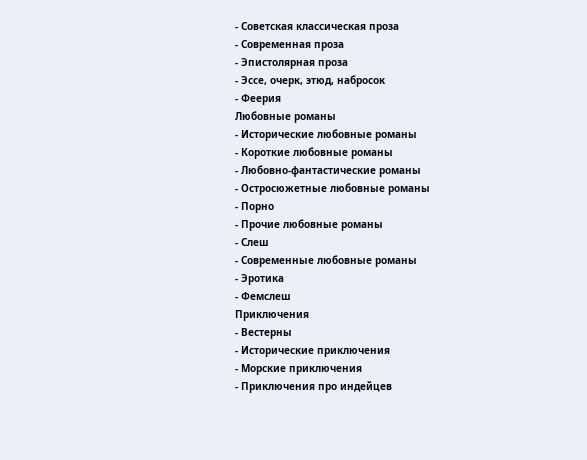- Советская классическая проза
- Современная проза
- Эпистолярная проза
- Эссе, очерк, этюд, набросок
- Феерия
Любовные романы
- Исторические любовные романы
- Короткие любовные романы
- Любовно-фантастические романы
- Остросюжетные любовные романы
- Порно
- Прочие любовные романы
- Слеш
- Современные любовные романы
- Эротика
- Фемслеш
Приключения
- Вестерны
- Исторические приключения
- Морские приключения
- Приключения про индейцев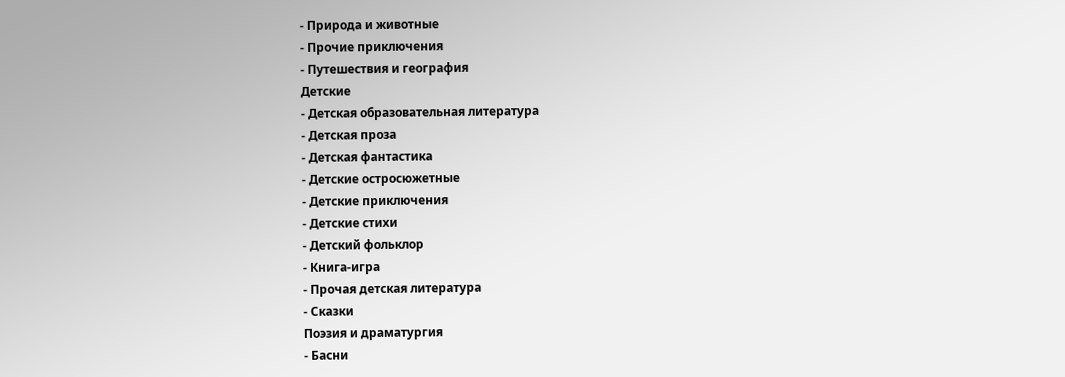- Природа и животные
- Прочие приключения
- Путешествия и география
Детские
- Детская образовательная литература
- Детская проза
- Детская фантастика
- Детские остросюжетные
- Детские приключения
- Детские стихи
- Детский фольклор
- Книга-игра
- Прочая детская литература
- Сказки
Поэзия и драматургия
- Басни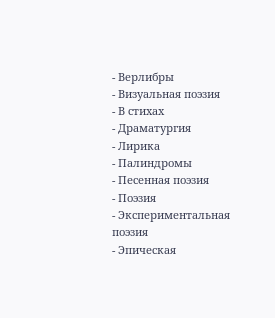- Верлибры
- Визуальная поэзия
- В стихах
- Драматургия
- Лирика
- Палиндромы
- Песенная поэзия
- Поэзия
- Экспериментальная поэзия
- Эпическая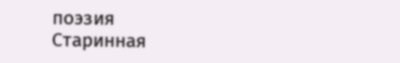поэзия
Старинная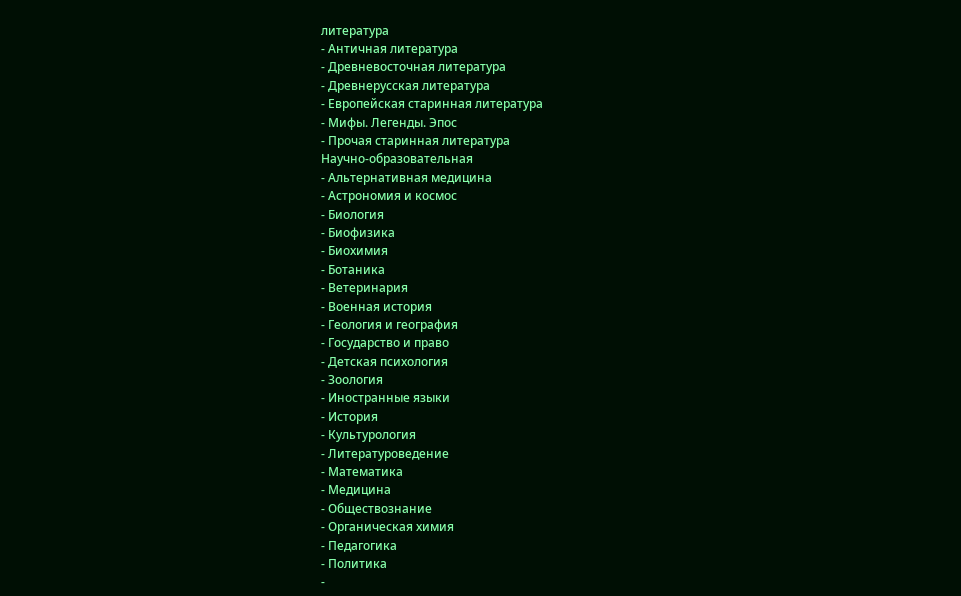литература
- Античная литература
- Древневосточная литература
- Древнерусская литература
- Европейская старинная литература
- Мифы. Легенды. Эпос
- Прочая старинная литература
Научно-образовательная
- Альтернативная медицина
- Астрономия и космос
- Биология
- Биофизика
- Биохимия
- Ботаника
- Ветеринария
- Военная история
- Геология и география
- Государство и право
- Детская психология
- Зоология
- Иностранные языки
- История
- Культурология
- Литературоведение
- Математика
- Медицина
- Обществознание
- Органическая химия
- Педагогика
- Политика
-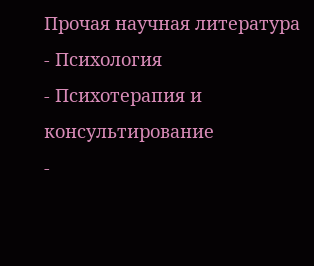Прочая научная литература
- Психология
- Психотерапия и консультирование
-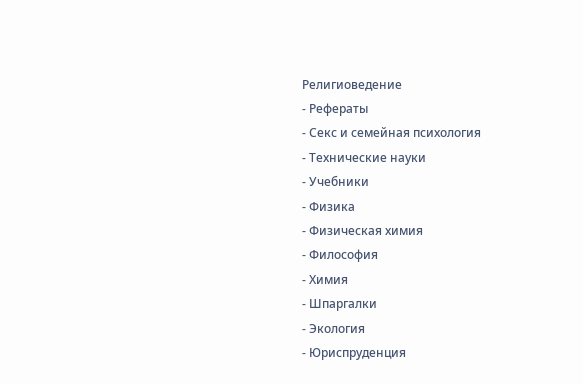Религиоведение
- Рефераты
- Секс и семейная психология
- Технические науки
- Учебники
- Физика
- Физическая химия
- Философия
- Химия
- Шпаргалки
- Экология
- Юриспруденция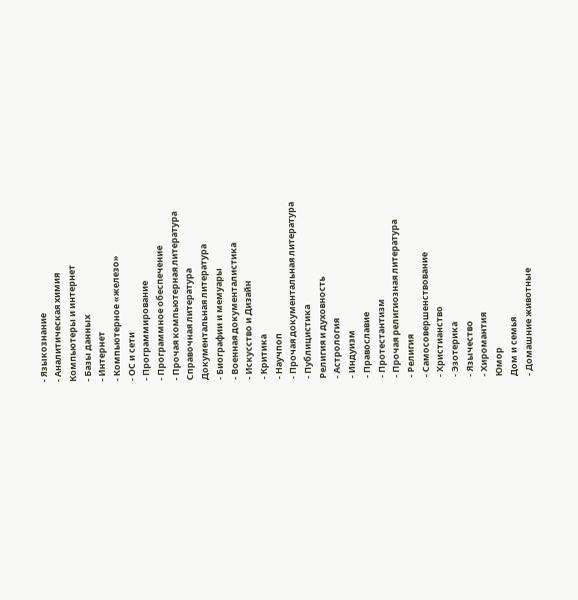- Языкознание
- Аналитическая химия
Компьютеры и интернет
- Базы данных
- Интернет
- Компьютерное «железо»
- ОС и сети
- Программирование
- Программное обеспечение
- Прочая компьютерная литература
Справочная литература
Документальная литература
- Биографии и мемуары
- Военная документалистика
- Искусство и Дизайн
- Критика
- Научпоп
- Прочая документальная литература
- Публицистика
Религия и духовность
- Астрология
- Индуизм
- Православие
- Протестантизм
- Прочая религиозная литература
- Религия
- Самосовершенствование
- Христианство
- Эзотерика
- Язычество
- Хиромантия
Юмор
Дом и семья
- Домашние животные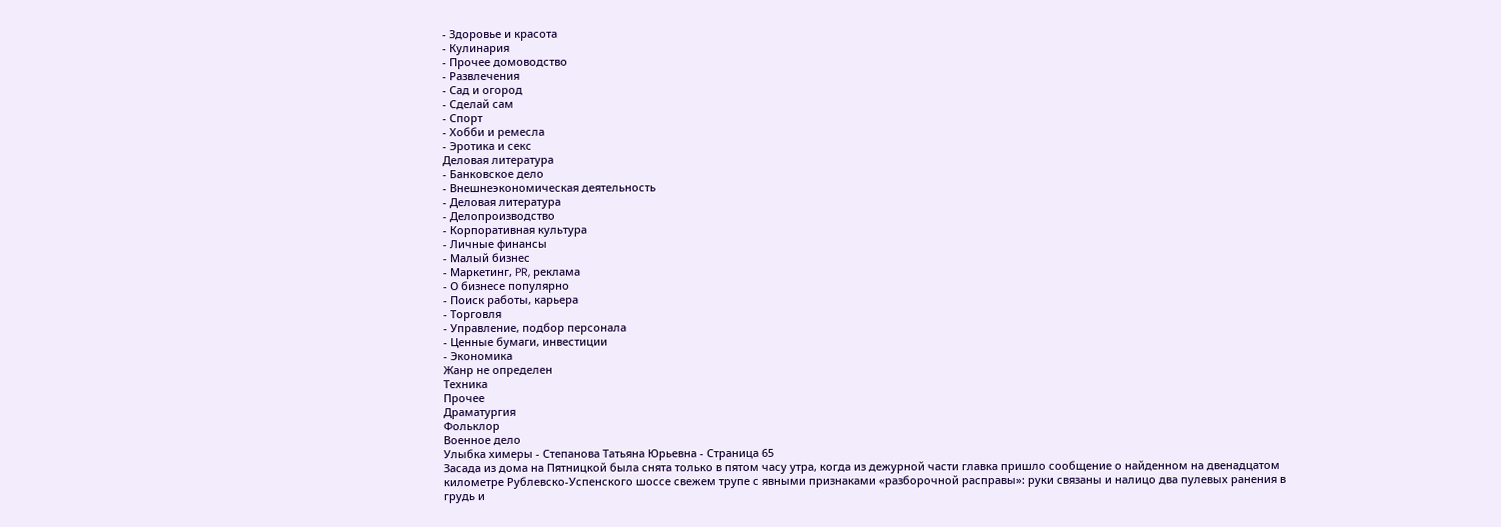- Здоровье и красота
- Кулинария
- Прочее домоводство
- Развлечения
- Сад и огород
- Сделай сам
- Спорт
- Хобби и ремесла
- Эротика и секс
Деловая литература
- Банковское дело
- Внешнеэкономическая деятельность
- Деловая литература
- Делопроизводство
- Корпоративная культура
- Личные финансы
- Малый бизнес
- Маркетинг, PR, реклама
- О бизнесе популярно
- Поиск работы, карьера
- Торговля
- Управление, подбор персонала
- Ценные бумаги, инвестиции
- Экономика
Жанр не определен
Техника
Прочее
Драматургия
Фольклор
Военное дело
Улыбка химеры - Степанова Татьяна Юрьевна - Страница 65
Засада из дома на Пятницкой была снята только в пятом часу утра, когда из дежурной части главка пришло сообщение о найденном на двенадцатом километре Рублевско-Успенского шоссе свежем трупе с явными признаками «разборочной расправы»: руки связаны и налицо два пулевых ранения в грудь и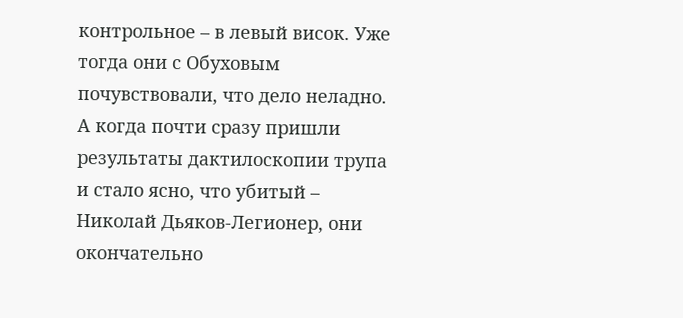контрольное – в левый висок. Уже тогда они с Обуховым почувствовали, что дело неладно. А когда почти сразу пришли результаты дактилоскопии трупа и стало ясно, что убитый – Николай Дьяков-Легионер, они окончательно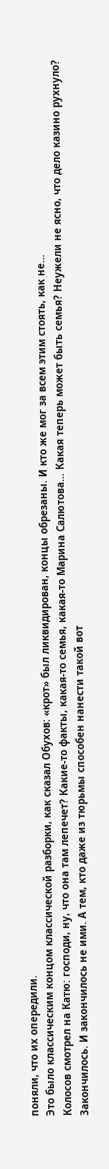поняли, что их опередили.
Это было классическим концом классической разборки, как сказал Обухов: «крот» был ликвидирован, концы обрезаны. И кто же мог за всем этим стоять, как не…
Колосов смотрел на Катю: господи, ну, что она там лепечет? Какие-то факты, какая-то семья, какая-то Марина Салютова… Какая теперь может быть семья? Неужели не ясно, что дело казино рухнуло? Закончилось. И закончилось не ими. А тем, кто даже из тюрьмы способен нанести такой вот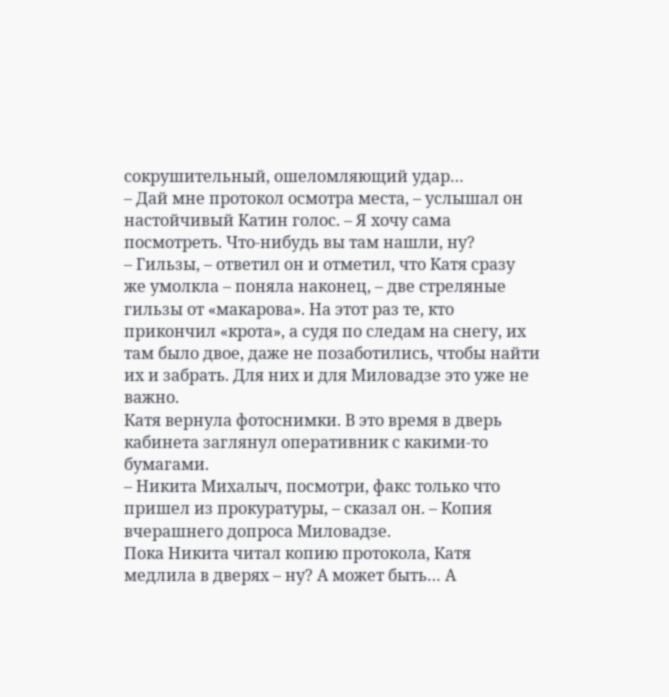сокрушительный, ошеломляющий удар…
– Дай мне протокол осмотра места, – услышал он настойчивый Катин голос. – Я хочу сама посмотреть. Что-нибудь вы там нашли, ну?
– Гильзы, – ответил он и отметил, что Катя сразу же умолкла – поняла наконец, – две стреляные гильзы от «макарова». На этот раз те, кто прикончил «крота», а судя по следам на снегу, их там было двое, даже не позаботились, чтобы найти их и забрать. Для них и для Миловадзе это уже не важно.
Катя вернула фотоснимки. В это время в дверь кабинета заглянул оперативник с какими-то бумагами.
– Никита Михалыч, посмотри, факс только что пришел из прокуратуры, – сказал он. – Копия вчерашнего допроса Миловадзе.
Пока Никита читал копию протокола, Катя медлила в дверях – ну? А может быть… А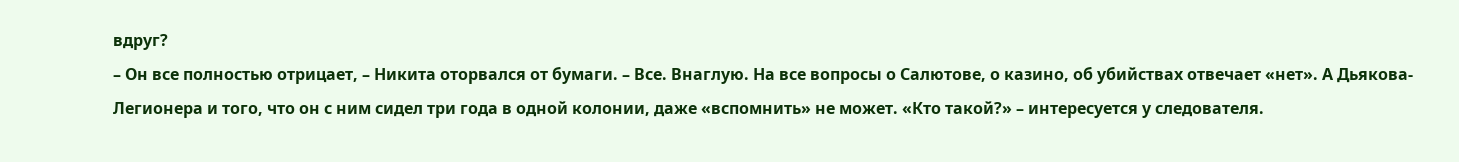вдруг?
– Он все полностью отрицает, – Никита оторвался от бумаги. – Все. Внаглую. На все вопросы о Салютове, о казино, об убийствах отвечает «нет». А Дьякова-Легионера и того, что он с ним сидел три года в одной колонии, даже «вспомнить» не может. «Кто такой?» – интересуется у следователя.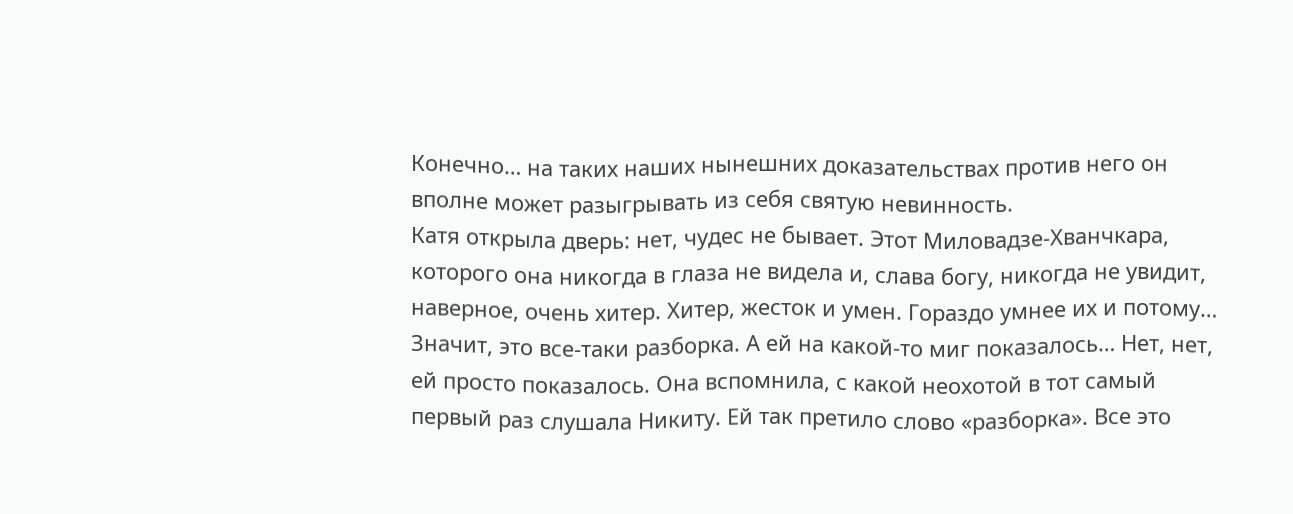Конечно… на таких наших нынешних доказательствах против него он вполне может разыгрывать из себя святую невинность.
Катя открыла дверь: нет, чудес не бывает. Этот Миловадзе-Хванчкара, которого она никогда в глаза не видела и, слава богу, никогда не увидит, наверное, очень хитер. Хитер, жесток и умен. Гораздо умнее их и потому…
Значит, это все-таки разборка. А ей на какой-то миг показалось… Нет, нет, ей просто показалось. Она вспомнила, с какой неохотой в тот самый первый раз слушала Никиту. Ей так претило слово «разборка». Все это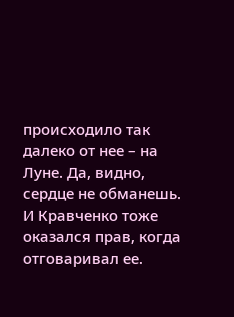происходило так далеко от нее – на Луне. Да, видно, сердце не обманешь. И Кравченко тоже оказался прав, когда отговаривал ее.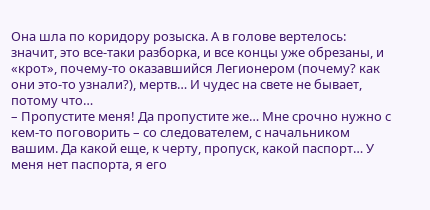Она шла по коридору розыска. А в голове вертелось: значит, это все-таки разборка, и все концы уже обрезаны, и «крот», почему-то оказавшийся Легионером (почему? как они это-то узнали?), мертв… И чудес на свете не бывает, потому что…
– Пропустите меня! Да пропустите же… Мне срочно нужно с кем-то поговорить – со следователем, с начальником вашим. Да какой еще, к черту, пропуск, какой паспорт… У меня нет паспорта, я его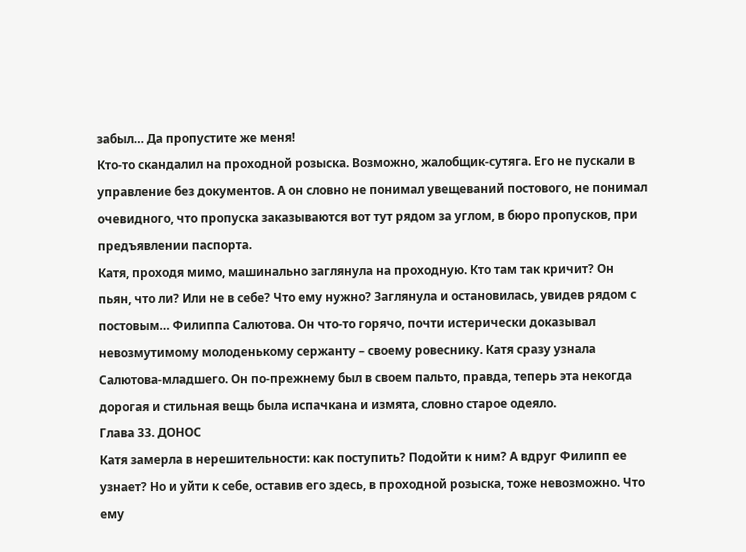забыл… Да пропустите же меня!
Кто-то скандалил на проходной розыска. Возможно, жалобщик-сутяга. Его не пускали в управление без документов. А он словно не понимал увещеваний постового, не понимал очевидного, что пропуска заказываются вот тут рядом за углом, в бюро пропусков, при предъявлении паспорта.
Катя, проходя мимо, машинально заглянула на проходную. Кто там так кричит? Он пьян, что ли? Или не в себе? Что ему нужно? Заглянула и остановилась, увидев рядом с постовым… Филиппа Салютова. Он что-то горячо, почти истерически доказывал невозмутимому молоденькому сержанту – своему ровеснику. Катя сразу узнала Салютова-младшего. Он по-прежнему был в своем пальто, правда, теперь эта некогда дорогая и стильная вещь была испачкана и измята, словно старое одеяло.
Глава 33. ДОНОС
Катя замерла в нерешительности: как поступить? Подойти к ним? А вдруг Филипп ее узнает? Но и уйти к себе, оставив его здесь, в проходной розыска, тоже невозможно. Что ему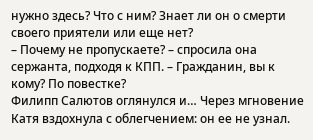нужно здесь? Что с ним? Знает ли он о смерти своего приятели или еще нет?
– Почему не пропускаете? – спросила она сержанта, подходя к КПП. – Гражданин, вы к кому? По повестке?
Филипп Салютов оглянулся и… Через мгновение Катя вздохнула с облегчением: он ее не узнал.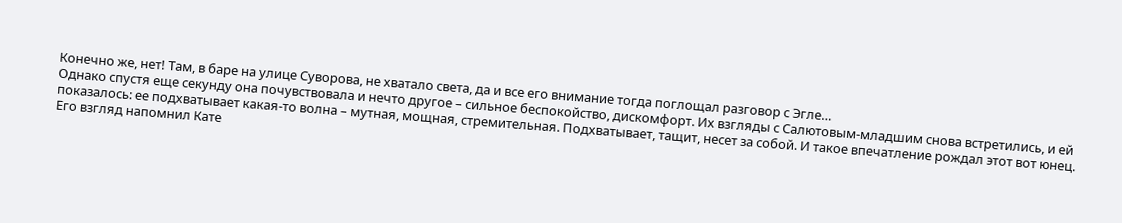Конечно же, нет! Там, в баре на улице Суворова, не хватало света, да и все его внимание тогда поглощал разговор с Эгле…
Однако спустя еще секунду она почувствовала и нечто другое – сильное беспокойство, дискомфорт. Их взгляды с Салютовым-младшим снова встретились, и ей показалось: ее подхватывает какая-то волна – мутная, мощная, стремительная. Подхватывает, тащит, несет за собой. И такое впечатление рождал этот вот юнец. Его взгляд напомнил Кате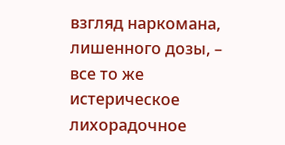взгляд наркомана, лишенного дозы, – все то же истерическое лихорадочное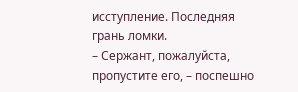исступление. Последняя грань ломки.
– Сержант, пожалуйста, пропустите его, – поспешно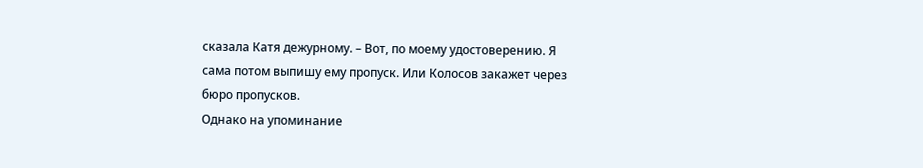сказала Катя дежурному. – Вот, по моему удостоверению. Я сама потом выпишу ему пропуск. Или Колосов закажет через бюро пропусков.
Однако на упоминание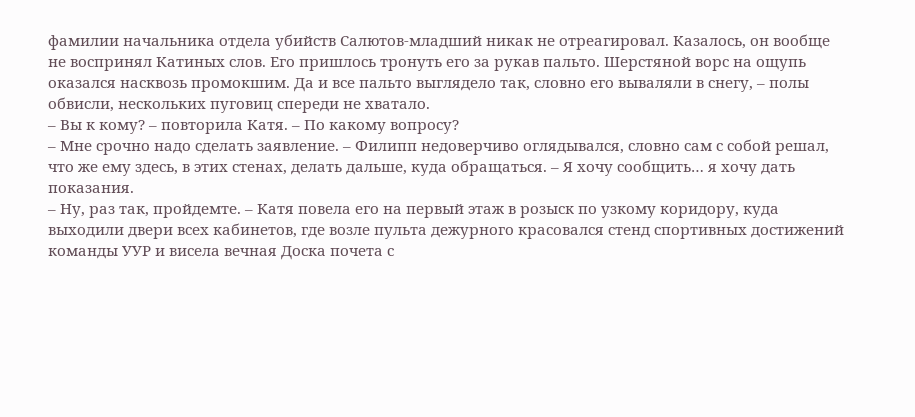фамилии начальника отдела убийств Салютов-младший никак не отреагировал. Казалось, он вообще не воспринял Катиных слов. Его пришлось тронуть его за рукав пальто. Шерстяной ворс на ощупь оказался насквозь промокшим. Да и все пальто выглядело так, словно его вываляли в снегу, – полы обвисли, нескольких пуговиц спереди не хватало.
– Вы к кому? – повторила Катя. – По какому вопросу?
– Мне срочно надо сделать заявление. – Филипп недоверчиво оглядывался, словно сам с собой решал, что же ему здесь, в этих стенах, делать дальше, куда обращаться. – Я хочу сообщить… я хочу дать показания.
– Ну, раз так, пройдемте. – Катя повела его на первый этаж в розыск по узкому коридору, куда выходили двери всех кабинетов, где возле пульта дежурного красовался стенд спортивных достижений команды УУР и висела вечная Доска почета с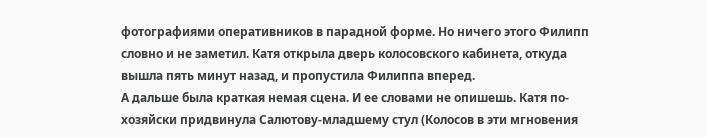фотографиями оперативников в парадной форме. Но ничего этого Филипп словно и не заметил. Катя открыла дверь колосовского кабинета, откуда вышла пять минут назад, и пропустила Филиппа вперед.
А дальше была краткая немая сцена. И ее словами не опишешь. Катя по-хозяйски придвинула Салютову-младшему стул (Колосов в эти мгновения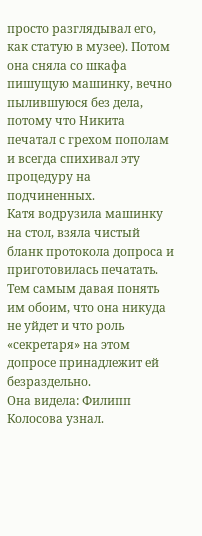просто разглядывал его, как статую в музее). Потом она сняла со шкафа пишущую машинку, вечно пылившуюся без дела, потому что Никита печатал с грехом пополам и всегда спихивал эту процедуру на подчиненных.
Катя водрузила машинку на стол, взяла чистый бланк протокола допроса и приготовилась печатать. Тем самым давая понять им обоим, что она никуда не уйдет и что роль «секретаря» на этом допросе принадлежит ей безраздельно.
Она видела: Филипп Колосова узнал.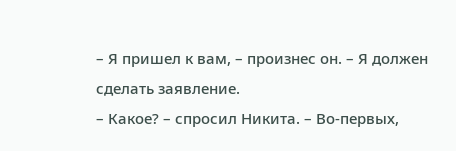– Я пришел к вам, – произнес он. – Я должен сделать заявление.
– Какое? – спросил Никита. – Во-первых,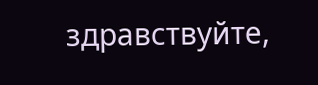здравствуйте,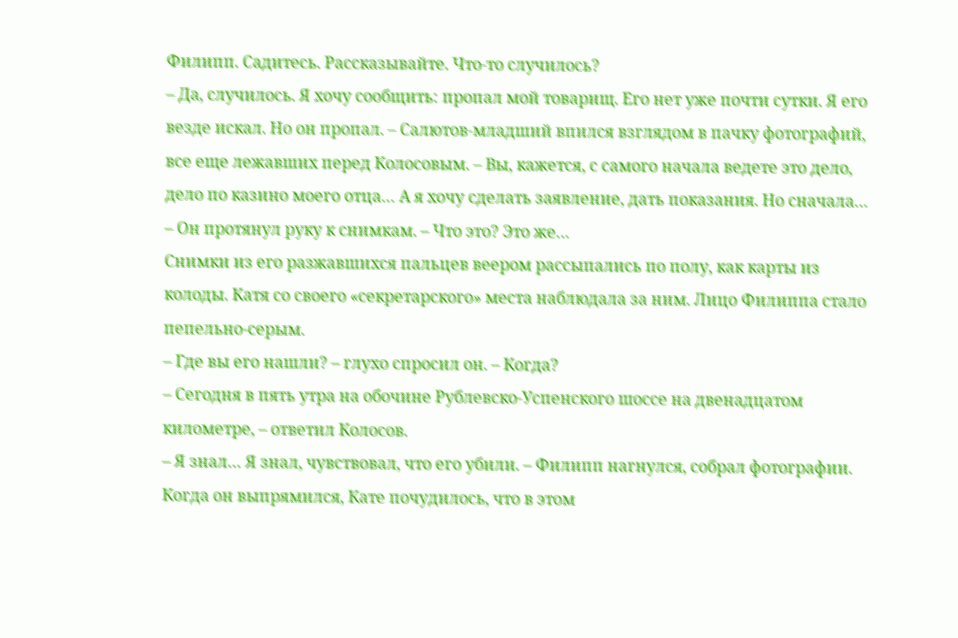Филипп. Садитесь. Рассказывайте. Что-то случилось?
– Да, случилось. Я хочу сообщить: пропал мой товарищ. Его нет уже почти сутки. Я его везде искал. Но он пропал. – Салютов-младший впился взглядом в пачку фотографий, все еще лежавших перед Колосовым. – Вы, кажется, с самого начала ведете это дело, дело по казино моего отца… А я хочу сделать заявление, дать показания. Но сначала… – Он протянул руку к снимкам. – Что это? Это же…
Снимки из его разжавшихся пальцев веером рассыпались по полу, как карты из колоды. Катя со своего «секретарского» места наблюдала за ним. Лицо Филиппа стало пепельно-серым.
– Где вы его нашли? – глухо спросил он. – Когда?
– Сегодня в пять утра на обочине Рублевско-Успенского шоссе на двенадцатом километре, – ответил Колосов.
– Я знал… Я знал, чувствовал, что его убили. – Филипп нагнулся, собрал фотографии. Когда он выпрямился, Кате почудилось, что в этом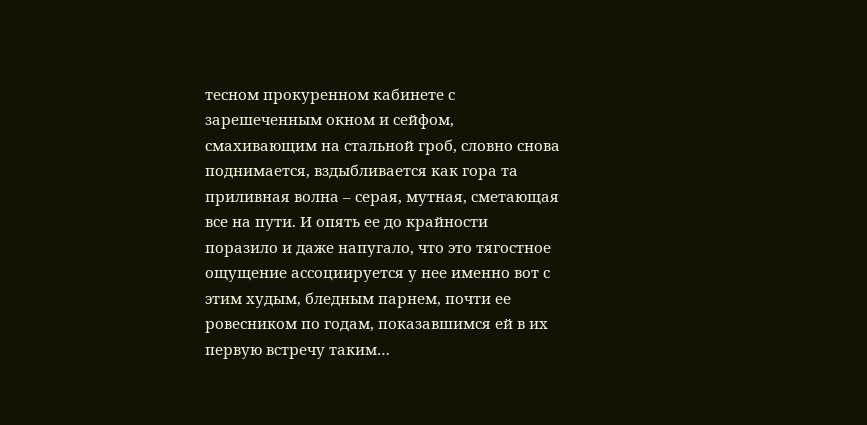тесном прокуренном кабинете с зарешеченным окном и сейфом, смахивающим на стальной гроб, словно снова поднимается, вздыбливается как гора та приливная волна – серая, мутная, сметающая все на пути. И опять ее до крайности поразило и даже напугало, что это тягостное ощущение ассоциируется у нее именно вот с этим худым, бледным парнем, почти ее ровесником по годам, показавшимся ей в их первую встречу таким…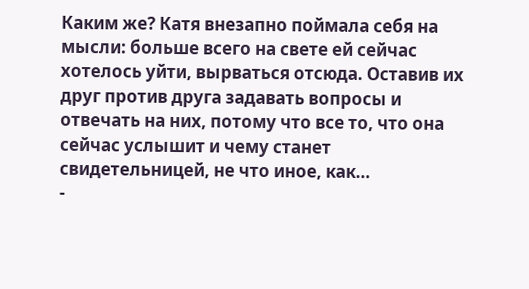Каким же? Катя внезапно поймала себя на мысли: больше всего на свете ей сейчас хотелось уйти, вырваться отсюда. Оставив их друг против друга задавать вопросы и отвечать на них, потому что все то, что она сейчас услышит и чему станет свидетельницей, не что иное, как…
-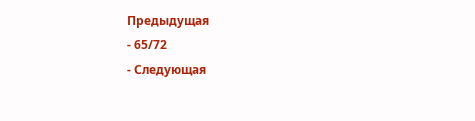Предыдущая
- 65/72
- Следующая